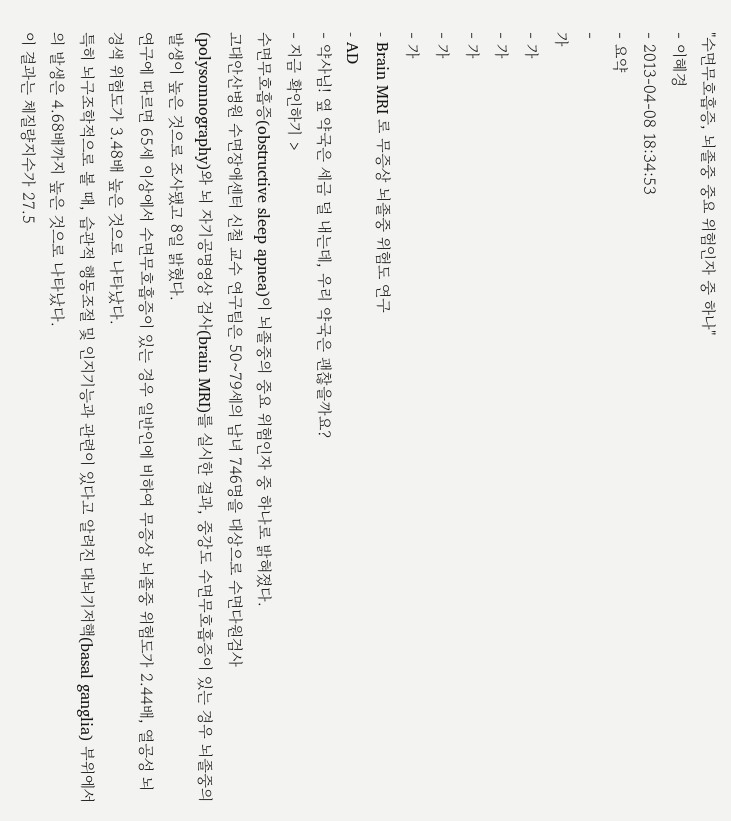"수면무호흡증, 뇌졸중 중요 위험인자 중 하나"
- 이혜경
- 2013-04-08 18:34:53
- 요약
-
가
- 가
- 가
- 가
- 가
- 가
- Brain MRI 로 무증상 뇌졸중 위험도 연구
- AD
- 약사님! 옆 약국은 세금 덜 내는데, 우리 약국은 괜찮을까요?
- 지금 확인하기 >
수면무호흡증(obstructive sleep apnea)이 뇌졸중의 중요 위험인자 중 하나로 밝혀졌다.
고대안산병원 수면장애센터 신철 교수 연구팀은 50~79세의 남녀 746명을 대상으로 수면다원검사(polysomnography)와 뇌 자기공명영상 검사(brain MRI)를 실시한 결과, 중강도 수면무호흡증이 있는 경우 뇌졸중의 발생이 높은 것으로 조사됐고 8일 밝혔다.
연구에 따르면 65세 이상에서 수면무호흡증이 있는 경우 일반인에 비하여 무증상 뇌졸중 위험도가 2.44배, 열공성 뇌경색 위험도가 3.48배 높은 것으로 나타났다.
특히 뇌구조학적으로 볼 때, 습관적 행동조절 및 인지기능과 관련이 있다고 알려진 대뇌기저핵(basal ganglia) 부위에서의 발생은 4.68배까지 높은 것으로 나타났다.
이 결과는 체질량지수가 27.5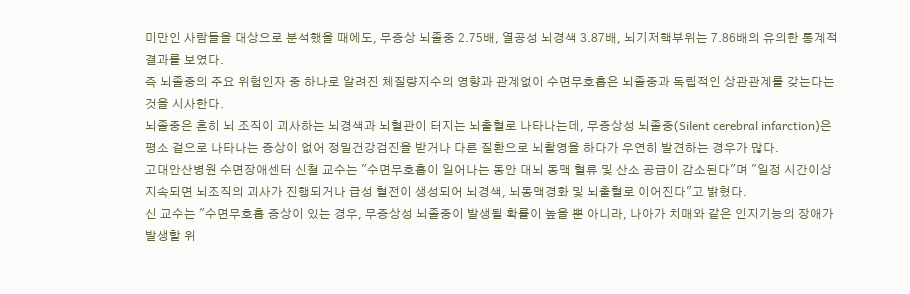미만인 사람들을 대상으로 분석했을 때에도, 무증상 뇌졸중 2.75배, 열공성 뇌경색 3.87배, 뇌기저핵부위는 7.86배의 유의한 통계적 결과를 보였다.
즉 뇌졸중의 주요 위험인자 중 하나로 알려진 체질량지수의 영향과 관계없이 수면무호흡은 뇌졸중과 독립적인 상관관계를 갖는다는 것을 시사한다.
뇌졸중은 흔히 뇌 조직이 괴사하는 뇌경색과 뇌혈관이 터지는 뇌출혈로 나타나는데, 무증상성 뇌졸중(Silent cerebral infarction)은 평소 겉으로 나타나는 증상이 없어 정밀건강검진을 받거나 다른 질환으로 뇌촬영을 하다가 우연히 발견하는 경우가 많다.
고대안산병원 수면장애센터 신철 교수는 "수면무호흡이 일어나는 동안 대뇌 동맥 혈류 및 산소 공급이 감소된다"며 "일정 시간이상 지속되면 뇌조직의 괴사가 진행되거나 급성 혈전이 생성되어 뇌경색, 뇌동맥경화 및 뇌출혈로 이어진다"고 밝혔다.
신 교수는 "수면무호흡 증상이 있는 경우, 무증상성 뇌졸중이 발생될 확률이 높을 뿐 아니라, 나아가 치매와 같은 인지기능의 장애가 발생할 위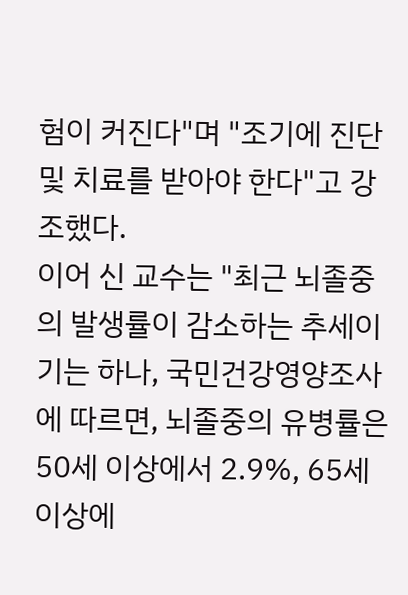험이 커진다"며 "조기에 진단 및 치료를 받아야 한다"고 강조했다.
이어 신 교수는 "최근 뇌졸중의 발생률이 감소하는 추세이기는 하나, 국민건강영양조사에 따르면, 뇌졸중의 유병률은 50세 이상에서 2.9%, 65세 이상에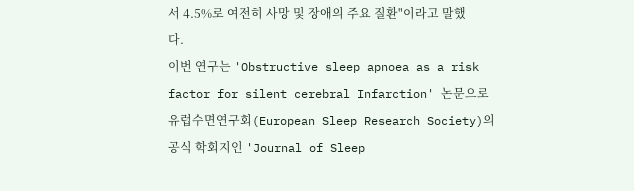서 4.5%로 여전히 사망 및 장애의 주요 질환"이라고 말했다.
이번 연구는 'Obstructive sleep apnoea as a risk factor for silent cerebral Infarction' 논문으로 유럽수면연구회(European Sleep Research Society)의 공식 학회지인 'Journal of Sleep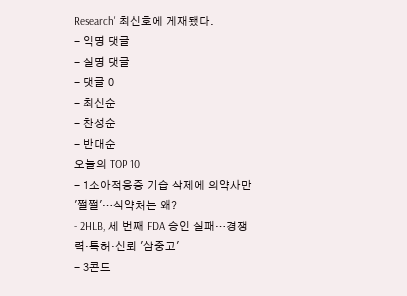Research' 최신호에 게재됐다.
- 익명 댓글
- 실명 댓글
- 댓글 0
- 최신순
- 찬성순
- 반대순
오늘의 TOP 10
- 1소아적응증 기습 삭제에 의약사만 '쩔쩔'…식약처는 왜?
- 2HLB, 세 번째 FDA 승인 실패…경쟁력·특허·신뢰 '삼중고'
- 3콘드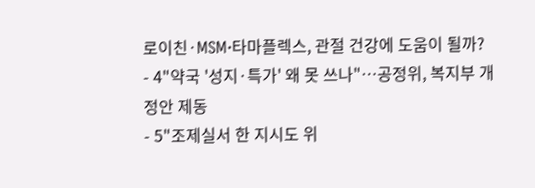로이친·MSM·타마플렉스, 관절 건강에 도움이 될까?
- 4"약국 '성지·특가' 왜 못 쓰나"…공정위, 복지부 개정안 제동
- 5"조제실서 한 지시도 위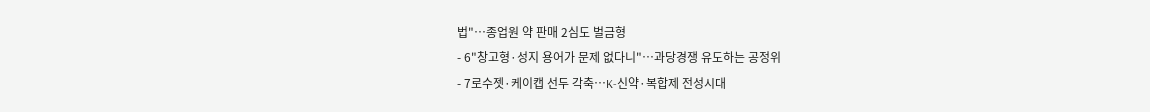법"…종업원 약 판매 2심도 벌금형
- 6"창고형·성지 용어가 문제 없다니"…과당경쟁 유도하는 공정위
- 7로수젯·케이캡 선두 각축…K-신약·복합제 전성시대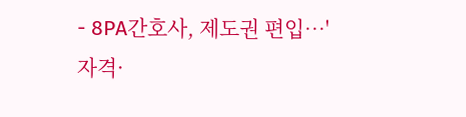- 8PA간호사, 제도권 편입…'자격·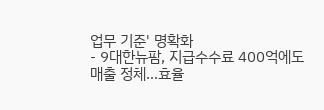업무 기준' 명확화
- 9대한뉴팜, 지급수수료 400억에도 매출 정체…효율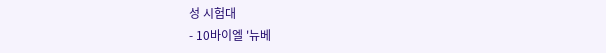성 시험대
- 10바이엘 '뉴베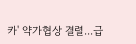카' 약가협상 결렬...급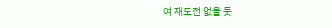여 재도전 없을 듯